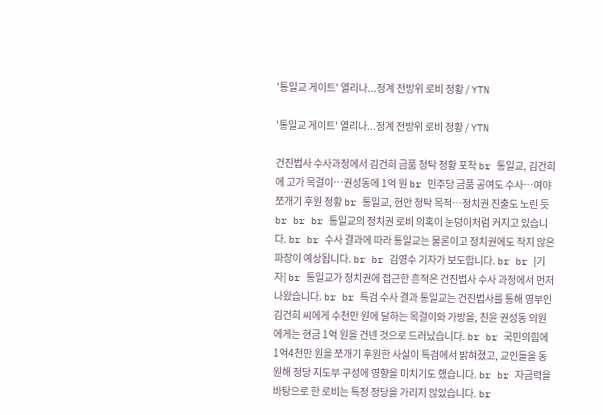'통일교 게이트' 열리나...정계 전방위 로비 정황 / YTN

'통일교 게이트' 열리나...정계 전방위 로비 정황 / YTN

건진법사 수사과정에서 김건희 금품 청탁 정황 포착 br 통일교, 김건희에 고가 목걸이…권성동에 1억 원 br 민주당 금품 공여도 수사…여야 쪼개기 후원 정황 br 통일교, 현안 청탁 목적…정치권 진출도 노린 듯br br br 통일교의 정치권 로비 의혹이 눈덩이처럼 커지고 있습니다. br br 수사 결과에 따라 통일교는 물론이고 정치권에도 작지 않은 파장이 예상됩니다. br br 김영수 기자가 보도합니다. br br [기자] br 통일교가 정치권에 접근한 흔적은 건진법사 수사 과정에서 먼저 나왔습니다. br br 특검 수사 결과 통일교는 건진법사를 통해 영부인 김건희 씨에게 수천만 원에 달하는 목걸이와 가방을, 친윤 권성동 의원에게는 현금 1억 원을 건넨 것으로 드러났습니다. br br 국민의힘에 1억4천만 원을 쪼개기 후원한 사실이 특검에서 밝혀졌고, 교인들을 동원해 정당 지도부 구성에 영향을 미치기도 했습니다. br br 자금력을 바탕으로 한 로비는 특정 정당을 가리지 않았습니다. br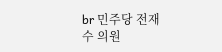br 민주당 전재수 의원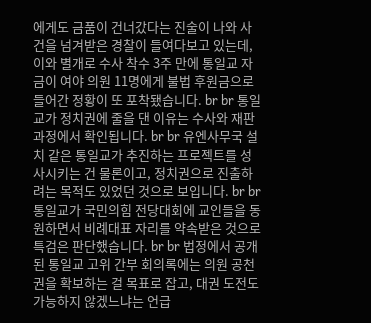에게도 금품이 건너갔다는 진술이 나와 사건을 넘겨받은 경찰이 들여다보고 있는데, 이와 별개로 수사 착수 3주 만에 통일교 자금이 여야 의원 11명에게 불법 후원금으로 들어간 정황이 또 포착됐습니다. br br 통일교가 정치권에 줄을 댄 이유는 수사와 재판 과정에서 확인됩니다. br br 유엔사무국 설치 같은 통일교가 추진하는 프로젝트를 성사시키는 건 물론이고, 정치권으로 진출하려는 목적도 있었던 것으로 보입니다. br br 통일교가 국민의힘 전당대회에 교인들을 동원하면서 비례대표 자리를 약속받은 것으로 특검은 판단했습니다. br br 법정에서 공개된 통일교 고위 간부 회의록에는 의원 공천권을 확보하는 걸 목표로 잡고, 대권 도전도 가능하지 않겠느냐는 언급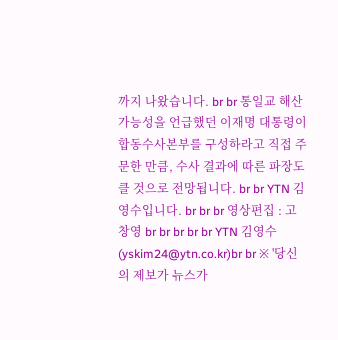까지 나왔습니다. br br 통일교 해산 가능성을 언급했던 이재명 대통령이 합동수사본부를 구성하라고 직접 주문한 만큼, 수사 결과에 따른 파장도 클 것으로 전망됩니다. br br YTN 김영수입니다. br br br 영상편집 : 고창영 br br br br br YTN 김영수 (yskim24@ytn.co.kr)br br ※ '당신의 제보가 뉴스가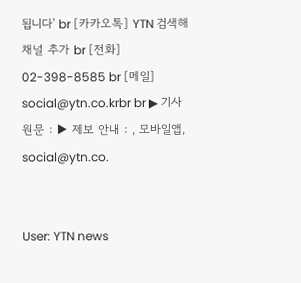됩니다' br [카카오톡] YTN 검색해 채널 추가 br [전화] 02-398-8585 br [메일] social@ytn.co.krbr br ▶ 기사 원문 : ▶ 제보 안내 : , 모바일앱, social@ytn.co.


User: YTN news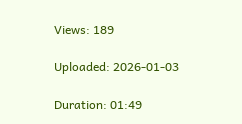Views: 189

Uploaded: 2026-01-03

Duration: 01:49